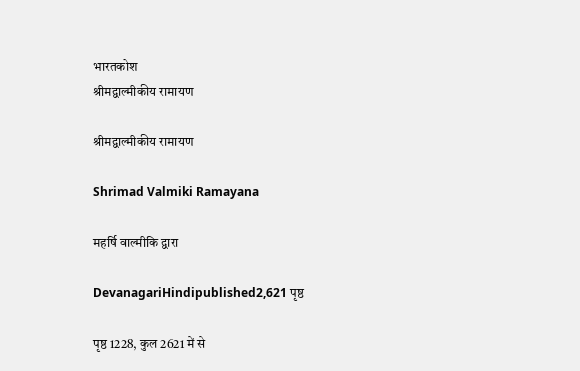भारतकोश
श्रीमद्वाल्मीकीय रामायण

श्रीमद्वाल्मीकीय रामायण

Shrimad Valmiki Ramayana

महर्षि वाल्मीकि द्वारा

DevanagariHindipublished2,621 पृष्ठ

पृष्ठ 1228, कुल 2621 में से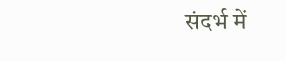संदर्भ में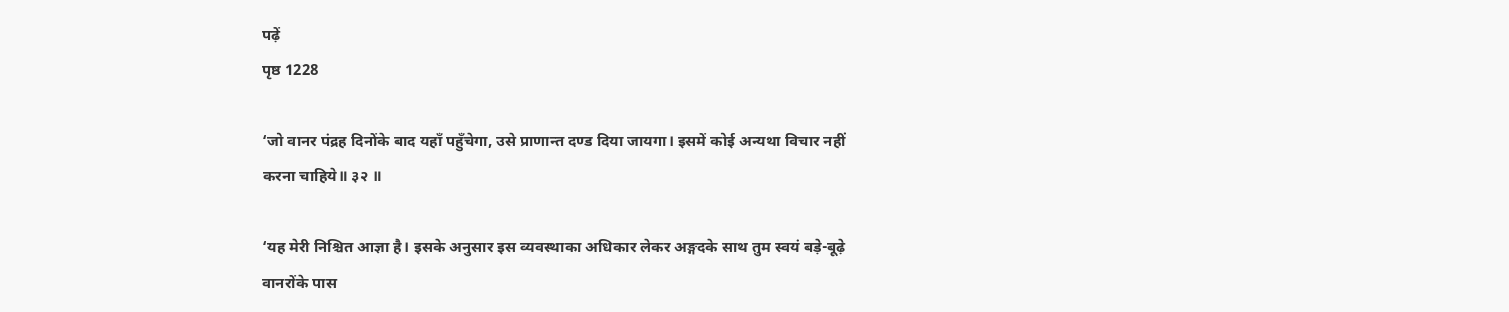पढ़ें
पृष्ठ 1228

‘जो वानर पंद्रह दिनोंके बाद यहाँ पहुँचेगा, उसे प्राणान्त दण्ड दिया जायगा। इसमें कोई अन्यथा विचार नहीं करना चाहिये॥ ३२ ॥

‘यह मेरी निश्चित आज्ञा है। इसके अनुसार इस व्यवस्थाका अधिकार लेकर अङ्गदके साथ तुम स्वयं बड़े-बूढ़े वानरोंके पास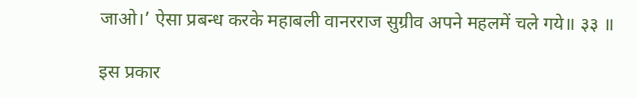जाओ।’ ऐसा प्रबन्ध करके महाबली वानरराज सुग्रीव अपने महलमें चले गये॥ ३३ ॥

इस प्रकार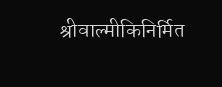श्रीवाल्मीकिनिर्मित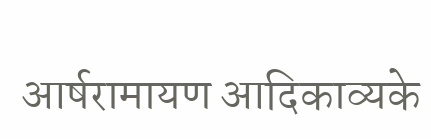आर्षरामायण आदिकाव्यके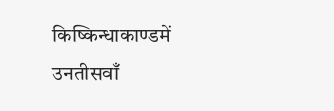किष्किन्धाकाण्डमें उनतीसवाँ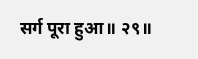सर्ग पूरा हुआ॥ २९॥